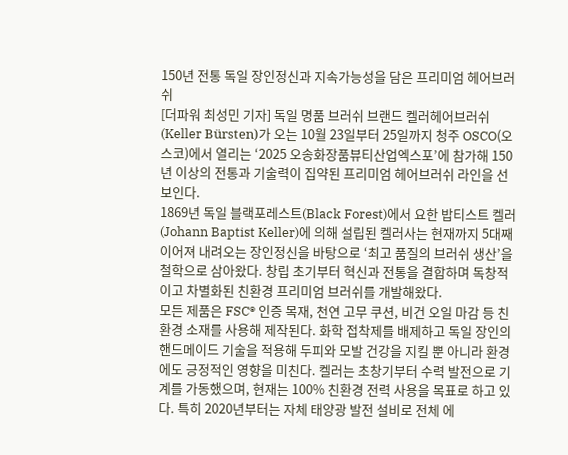150년 전통 독일 장인정신과 지속가능성을 담은 프리미엄 헤어브러쉬
[더파워 최성민 기자] 독일 명품 브러쉬 브랜드 켈러헤어브러쉬(Keller Bürsten)가 오는 10월 23일부터 25일까지 청주 OSCO(오스코)에서 열리는 ‘2025 오송화장품뷰티산업엑스포’에 참가해 150년 이상의 전통과 기술력이 집약된 프리미엄 헤어브러쉬 라인을 선보인다.
1869년 독일 블랙포레스트(Black Forest)에서 요한 밥티스트 켈러(Johann Baptist Keller)에 의해 설립된 켈러사는 현재까지 5대째 이어져 내려오는 장인정신을 바탕으로 ‘최고 품질의 브러쉬 생산’을 철학으로 삼아왔다. 창립 초기부터 혁신과 전통을 결합하며 독창적이고 차별화된 친환경 프리미엄 브러쉬를 개발해왔다.
모든 제품은 FSC® 인증 목재, 천연 고무 쿠션, 비건 오일 마감 등 친환경 소재를 사용해 제작된다. 화학 접착제를 배제하고 독일 장인의 핸드메이드 기술을 적용해 두피와 모발 건강을 지킬 뿐 아니라 환경에도 긍정적인 영향을 미친다. 켈러는 초창기부터 수력 발전으로 기계를 가동했으며, 현재는 100% 친환경 전력 사용을 목표로 하고 있다. 특히 2020년부터는 자체 태양광 발전 설비로 전체 에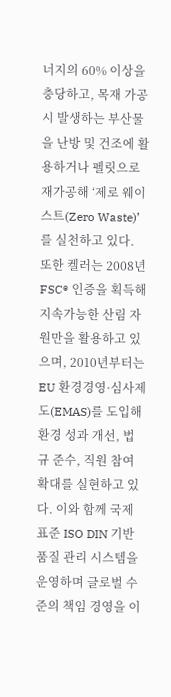너지의 60% 이상을 충당하고, 목재 가공 시 발생하는 부산물을 난방 및 건조에 활용하거나 펠릿으로 재가공해 ‘제로 웨이스트(Zero Waste)’를 실천하고 있다.
또한 켈러는 2008년 FSC® 인증을 획득해 지속가능한 산림 자원만을 활용하고 있으며, 2010년부터는 EU 환경경영·심사제도(EMAS)를 도입해 환경 성과 개선, 법규 준수, 직원 참여 확대를 실현하고 있다. 이와 함께 국제 표준 ISO DIN 기반 품질 관리 시스템을 운영하며 글로벌 수준의 책임 경영을 이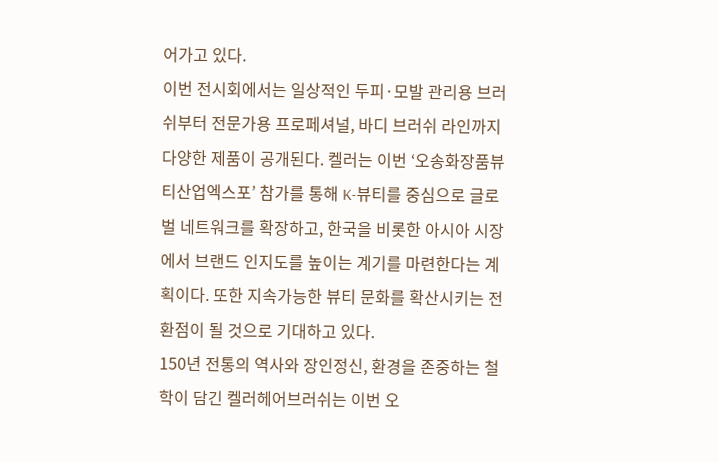어가고 있다.
이번 전시회에서는 일상적인 두피·모발 관리용 브러쉬부터 전문가용 프로페셔널, 바디 브러쉬 라인까지 다양한 제품이 공개된다. 켈러는 이번 ‘오송화장품뷰티산업엑스포’ 참가를 통해 K-뷰티를 중심으로 글로벌 네트워크를 확장하고, 한국을 비롯한 아시아 시장에서 브랜드 인지도를 높이는 계기를 마련한다는 계획이다. 또한 지속가능한 뷰티 문화를 확산시키는 전환점이 될 것으로 기대하고 있다.
150년 전통의 역사와 장인정신, 환경을 존중하는 철학이 담긴 켈러헤어브러쉬는 이번 오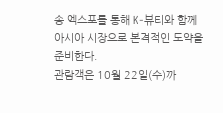송 엑스포를 통해 K-뷰티와 함께 아시아 시장으로 본격적인 도약을 준비한다.
관람객은 10월 22일(수)까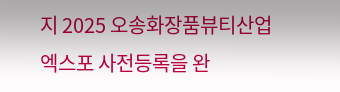지 2025 오송화장품뷰티산업엑스포 사전등록을 완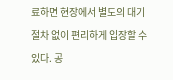료하면 현장에서 별도의 대기 절차 없이 편리하게 입장할 수 있다. 공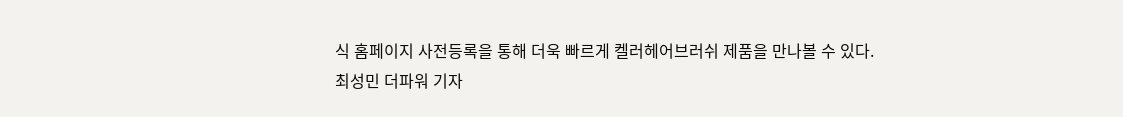식 홈페이지 사전등록을 통해 더욱 빠르게 켈러헤어브러쉬 제품을 만나볼 수 있다.
최성민 더파워 기자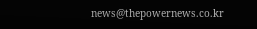news@thepowernews.co.kr